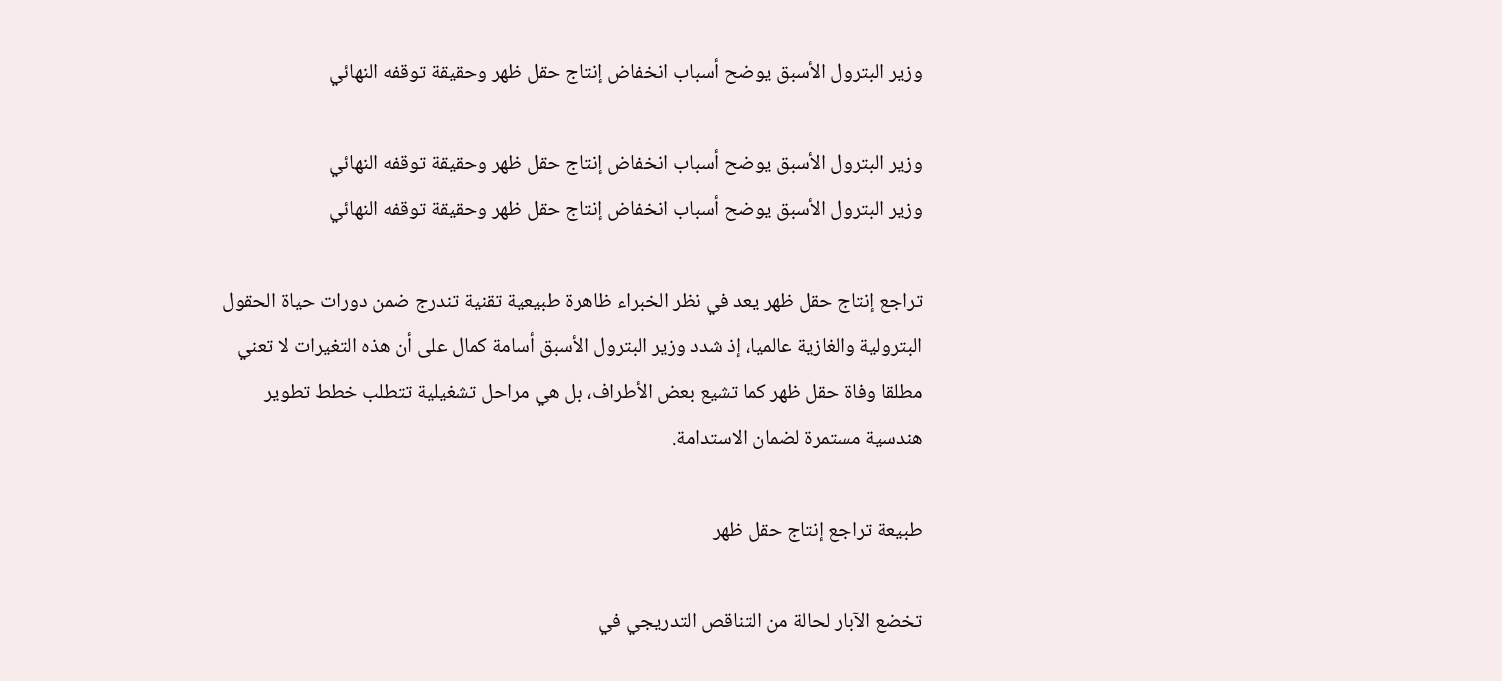وزير البترول الأسبق يوضح أسباب انخفاض إنتاج حقل ظهر وحقيقة توقفه النهائي

وزير البترول الأسبق يوضح أسباب انخفاض إنتاج حقل ظهر وحقيقة توقفه النهائي
وزير البترول الأسبق يوضح أسباب انخفاض إنتاج حقل ظهر وحقيقة توقفه النهائي

تراجع إنتاج حقل ظهر يعد في نظر الخبراء ظاهرة طبيعية تقنية تندرج ضمن دورات حياة الحقول البترولية والغازية عالميا، إذ شدد وزير البترول الأسبق أسامة كمال على أن هذه التغيرات لا تعني مطلقا وفاة حقل ظهر كما تشيع بعض الأطراف، بل هي مراحل تشغيلية تتطلب خطط تطوير هندسية مستمرة لضمان الاستدامة.

طبيعة تراجع إنتاج حقل ظهر

تخضع الآبار لحالة من التناقص التدريجي في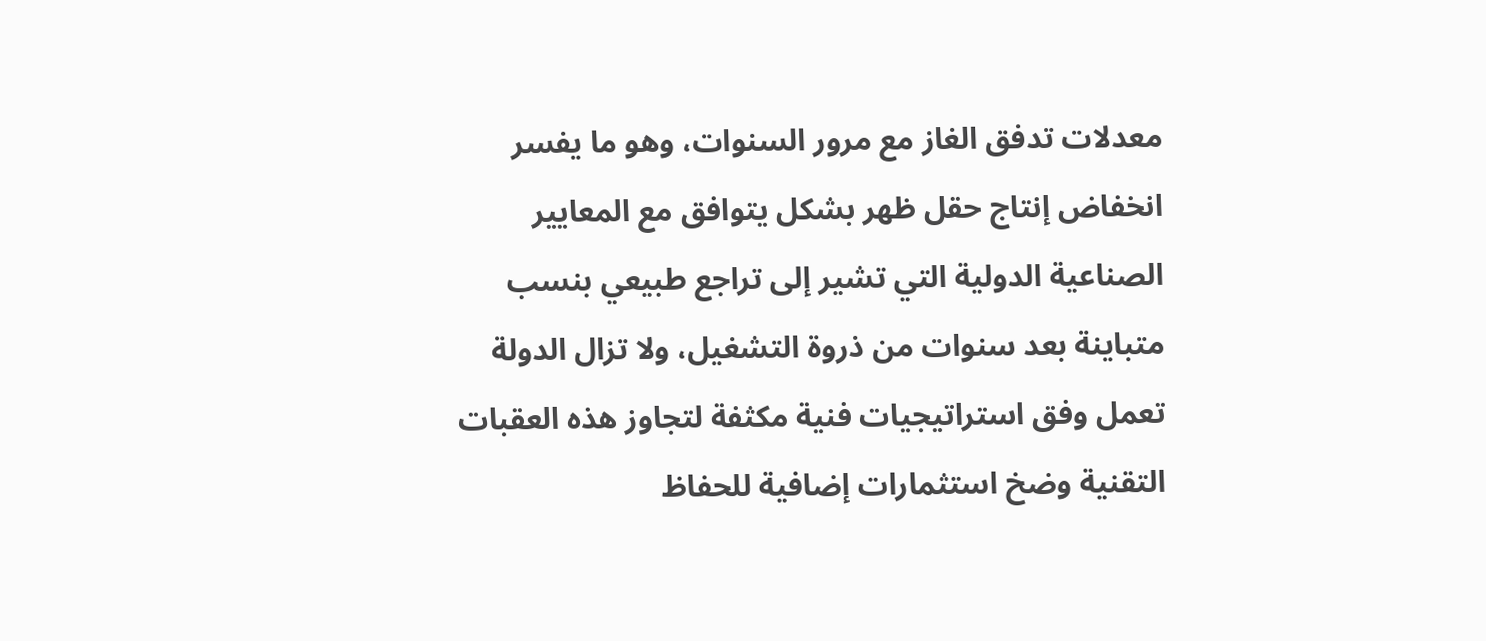معدلات تدفق الغاز مع مرور السنوات، وهو ما يفسر انخفاض إنتاج حقل ظهر بشكل يتوافق مع المعايير الصناعية الدولية التي تشير إلى تراجع طبيعي بنسب متباينة بعد سنوات من ذروة التشغيل، ولا تزال الدولة تعمل وفق استراتيجيات فنية مكثفة لتجاوز هذه العقبات التقنية وضخ استثمارات إضافية للحفاظ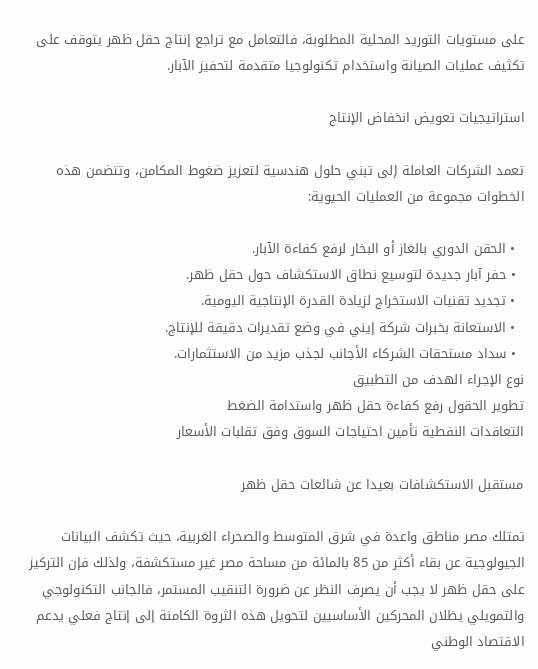على مستويات التوريد المحلية المطلوبة، فالتعامل مع تراجع إنتاج حقل ظهر يتوقف على تكثيف عمليات الصيانة واستخدام تكنولوجيا متقدمة لتحفيز الآبار.

استراتيجيات تعويض انخفاض الإنتاج

تعمد الشركات العاملة إلى تبني حلول هندسية لتعزيز ضغوط المكامن، وتتضمن هذه الخطوات مجموعة من العمليات الحيوية:

  • الحقن الدوري بالغاز أو البخار لرفع كفاءة الآبار.
  • حفر آبار جديدة لتوسيع نطاق الاستكشاف حول حقل ظهر.
  • تجديد تقنيات الاستخراج لزيادة القدرة الإنتاجية اليومية.
  • الاستعانة بخبرات شركة إيني في وضع تقديرات دقيقة للإنتاج.
  • سداد مستحقات الشركاء الأجانب لجذب مزيد من الاستثمارات.
نوع الإجراء الهدف من التطبيق
تطوير الحقول رفع كفاءة حقل ظهر واستدامة الضغط
التعاقدات النفطية تأمين احتياجات السوق وفق تقلبات الأسعار

مستقبل الاستكشافات بعيدا عن شائعات حقل ظهر

تمتلك مصر مناطق واعدة في شرق المتوسط والصحراء الغربية، حيث تكشف البيانات الجيولوجية عن بقاء أكثر من 85 بالمائة من مساحة مصر غير مستكشفة، ولذلك فإن التركيز على حقل ظهر لا يجب أن يصرف النظر عن ضرورة التنقيب المستمر، فالجانب التكنولوجي والتمويلي يظلان المحركين الأساسيين لتحويل هذه الثروة الكامنة إلى إنتاج فعلي يدعم الاقتصاد الوطني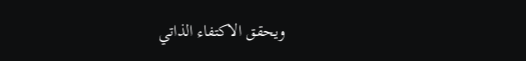ويحقق الاكتفاء الذاتي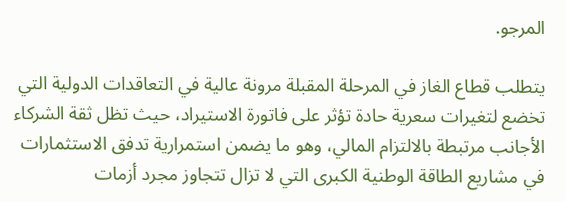المرجو.

يتطلب قطاع الغاز في المرحلة المقبلة مرونة عالية في التعاقدات الدولية التي تخضع لتغيرات سعرية حادة تؤثر على فاتورة الاستيراد، حيث تظل ثقة الشركاء الأجانب مرتبطة بالالتزام المالي، وهو ما يضمن استمرارية تدفق الاستثمارات في مشاريع الطاقة الوطنية الكبرى التي لا تزال تتجاوز مجرد أزمات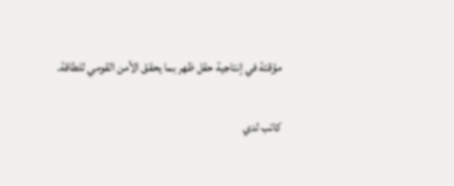مؤقتة في إنتاجية حقل ظهر بما يحقق الأمن القومي للطاقة.

كاتب لدي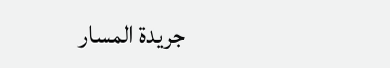جريدة المسار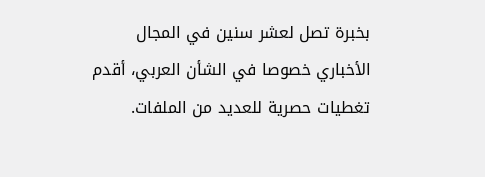بخبرة تصل لعشر سنين في المجال الأخباري خصوصا في الشأن العربي، أقدم تغطيات حصرية للعديد من الملفات.